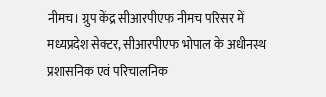नीमच। ग्रुप केंद्र सीआरपीएफ नीमच परिसर में मध्यप्रदेश सेक्टर, सीआरपीएफ भोपाल के अधीनस्थ प्रशासनिक एवं परिचालनिक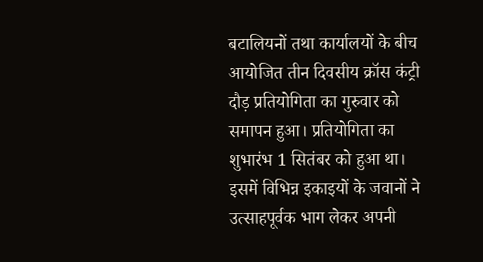बटालियनों तथा कार्यालयों के बीच आयोजित तीन दिवसीय क्रॉस कंट्री दौड़ प्रतियोगिता का गुरुवार को समापन हुआ। प्रतियोगिता का शुभारंभ 1 सितंबर को हुआ था। इसमें विभिन्न इकाइयों के जवानों ने उत्साहपूर्वक भाग लेकर अपनी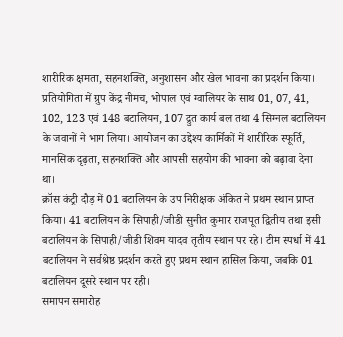शारीरिक क्षमता, सहनशक्ति, अनुशासन और खेल भावना का प्रदर्शन किया।
प्रतियोगिता में ग्रुप केंद्र नीमच, भोपाल एवं ग्वालियर के साथ 01, 07, 41, 102, 123 एवं 148 बटालियन, 107 द्रुत कार्य बल तथा 4 सिग्नल बटालियन के जवानों ने भाग लिया। आयोजन का उद्देश्य कार्मिकों में शारीरिक स्फूर्ति, मानसिक दृढ़ता, सहनशक्ति और आपसी सहयोग की भावना को बढ़ावा देना था।
क्रॉस कंट्री दौड़ में 01 बटालियन के उप निरीक्षक अंकित ने प्रथम स्थान प्राप्त किया। 41 बटालियन के सिपाही/जीडी सुनीत कुमार राजपूत द्वितीय तथा इसी बटालियन के सिपाही/जीडी शिवम यादव तृतीय स्थान पर रहे। टीम स्पर्धा में 41 बटालियन ने सर्वश्रेष्ठ प्रदर्शन करते हुए प्रथम स्थान हासिल किया, जबकि 01 बटालियन दूसरे स्थान पर रही।
समापन समारोह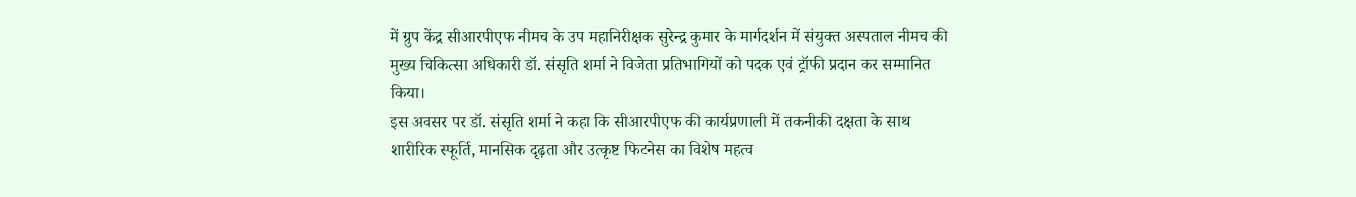में ग्रुप केंद्र सीआरपीएफ नीमच के उप महानिरीक्षक सुरेन्द्र कुमार के मार्गदर्शन में संयुक्त अस्पताल नीमच की मुख्य चिकित्सा अधिकारी डॉ. संसृति शर्मा ने विजेता प्रतिभागियों को पदक एवं ट्रॉफी प्रदान कर सम्मानित किया।
इस अवसर पर डॉ. संसृति शर्मा ने कहा कि सीआरपीएफ की कार्यप्रणाली में तकनीकी दक्षता के साथ शारीरिक स्फूर्ति, मानसिक दृढ़ता और उत्कृष्ट फिटनेस का विशेष महत्व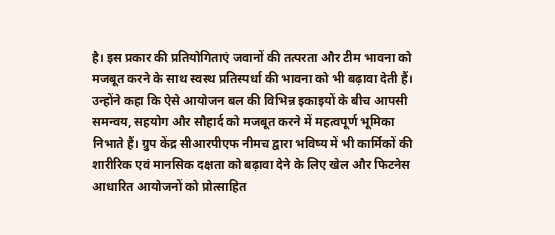है। इस प्रकार की प्रतियोगिताएं जवानों की तत्परता और टीम भावना को मजबूत करने के साथ स्वस्थ प्रतिस्पर्धा की भावना को भी बढ़ावा देती हैं।
उन्होंने कहा कि ऐसे आयोजन बल की विभिन्न इकाइयों के बीच आपसी समन्वय, सहयोग और सौहार्द को मजबूत करने में महत्वपूर्ण भूमिका निभाते हैं। ग्रुप केंद्र सीआरपीएफ नीमच द्वारा भविष्य में भी कार्मिकों की शारीरिक एवं मानसिक दक्षता को बढ़ावा देने के लिए खेल और फिटनेस आधारित आयोजनों को प्रोत्साहित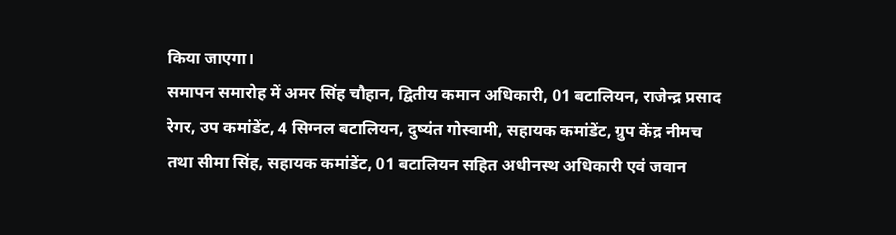किया जाएगा।
समापन समारोह में अमर सिंह चौहान, द्वितीय कमान अधिकारी, 01 बटालियन, राजेन्द्र प्रसाद रेगर, उप कमांडेंट, 4 सिग्नल बटालियन, दुष्यंत गोस्वामी, सहायक कमांडेंट, ग्रुप केंद्र नीमच तथा सीमा सिंह, सहायक कमांडेंट, 01 बटालियन सहित अधीनस्थ अधिकारी एवं जवान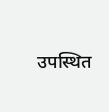उपस्थित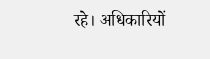रहे। अधिकारियों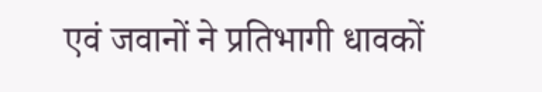एवं जवानों ने प्रतिभागी धावकों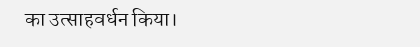का उत्साहवर्धन किया।